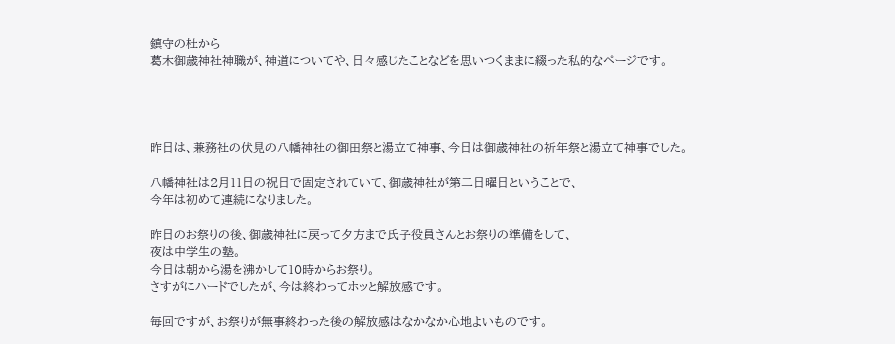鎮守の杜から
葛木御歳神社神職が、神道についてや、日々感じたことなどを思いつくままに綴った私的なページです。




昨日は、兼務社の伏見の八幡神社の御田祭と湯立て神事、今日は御歳神社の祈年祭と湯立て神事でした。

八幡神社は2月11日の祝日で固定されていて、御歳神社が第二日曜日ということで、
今年は初めて連続になりました。

昨日のお祭りの後、御歳神社に戻って夕方まで氏子役員さんとお祭りの準備をして、
夜は中学生の塾。
今日は朝から湯を沸かして10時からお祭り。
さすがにハードでしたが、今は終わってホッと解放感です。

毎回ですが、お祭りが無事終わった後の解放感はなかなか心地よいものです。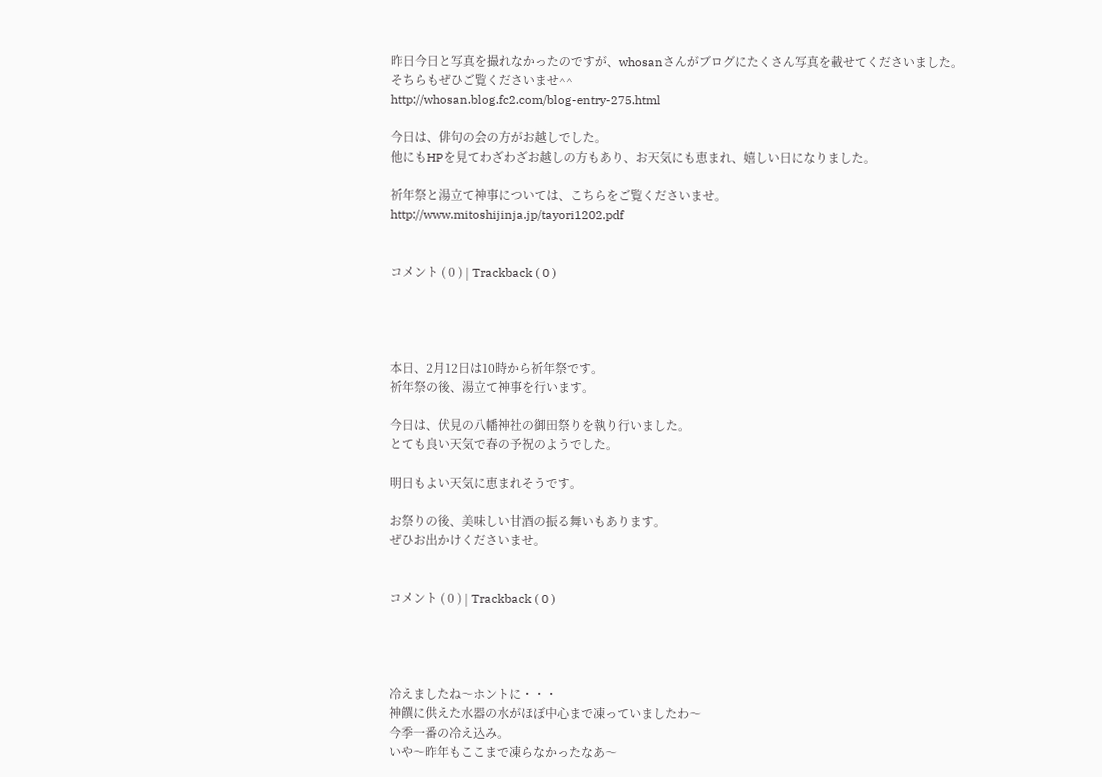昨日今日と写真を撮れなかったのですが、whosanさんがブログにたくさん写真を載せてくださいました。
そちらもぜひご覧くださいませ^^
http://whosan.blog.fc2.com/blog-entry-275.html

今日は、俳句の会の方がお越しでした。
他にもHPを見てわざわざお越しの方もあり、お天気にも恵まれ、嬉しい日になりました。

祈年祭と湯立て神事については、こちらをご覧くださいませ。
http://www.mitoshijinja.jp/tayori1202.pdf


コメント ( 0 ) | Trackback ( 0 )




本日、2月12日は10時から祈年祭です。
祈年祭の後、湯立て神事を行います。

今日は、伏見の八幡神社の御田祭りを執り行いました。
とても良い天気で春の予祝のようでした。

明日もよい天気に恵まれそうです。

お祭りの後、美味しい甘酒の振る舞いもあります。
ぜひお出かけくださいませ。


コメント ( 0 ) | Trackback ( 0 )




冷えましたね〜ホントに・・・
神饌に供えた水器の水がほぼ中心まで凍っていましたわ〜
今季一番の冷え込み。
いや〜昨年もここまで凍らなかったなあ〜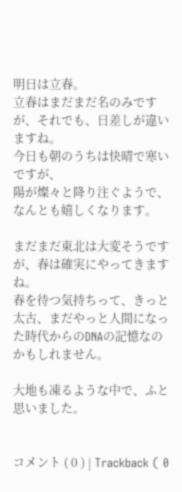明日は立春。
立春はまだまだ名のみですが、それでも、日差しが違いますね。
今日も朝のうちは快晴で寒いですが、
陽が燦々と降り注ぐようで、なんとも嬉しくなります。

まだまだ東北は大変そうですが、春は確実にやってきますね。
春を待つ気持ちって、きっと太古、まだやっと人間になった時代からのDNAの記憶なのかもしれません。

大地も凍るような中で、ふと思いました。


コメント ( 0 ) | Trackback ( 0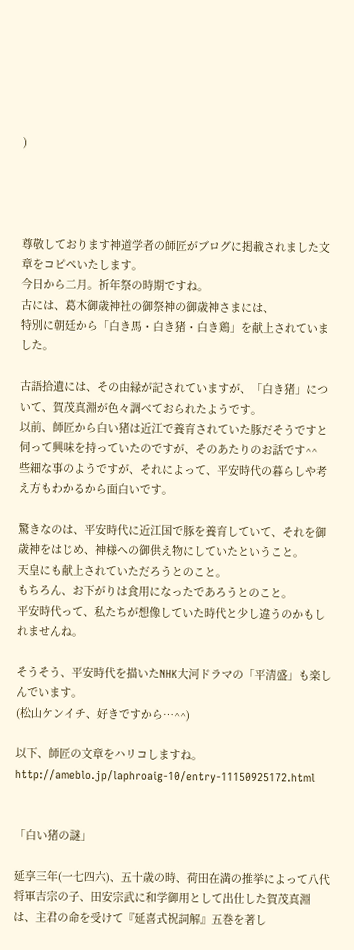)




尊敬しております神道学者の師匠がブログに掲載されました文章をコピペいたします。
今日から二月。祈年祭の時期ですね。
古には、葛木御歳神社の御祭神の御歳神さまには、
特別に朝廷から「白き馬・白き猪・白き鶏」を献上されていました。

古語拾遺には、その由縁が記されていますが、「白き猪」について、賀茂真淵が色々調べておられたようです。
以前、師匠から白い猪は近江で養育されていた豚だそうですと伺って興味を持っていたのですが、そのあたりのお話です^^
些細な事のようですが、それによって、平安時代の暮らしや考え方もわかるから面白いです。

驚きなのは、平安時代に近江国で豚を養育していて、それを御歳神をはじめ、神様への御供え物にしていたということ。
天皇にも献上されていただろうとのこと。
もちろん、お下がりは食用になったであろうとのこと。
平安時代って、私たちが想像していた時代と少し違うのかもしれませんね。

そうそう、平安時代を描いたNHK大河ドラマの「平清盛」も楽しんでいます。
(松山ケンイチ、好きですから…^^)

以下、師匠の文章をハリコしますね。
http://ameblo.jp/laphroaig-10/entry-11150925172.html


「白い猪の謎」

延享三年(一七四六)、五十歳の時、荷田在満の推挙によって八代将軍吉宗の子、田安宗武に和学御用として出仕した賀茂真淵は、主君の命を受けて『延喜式祝詞解』五巻を著し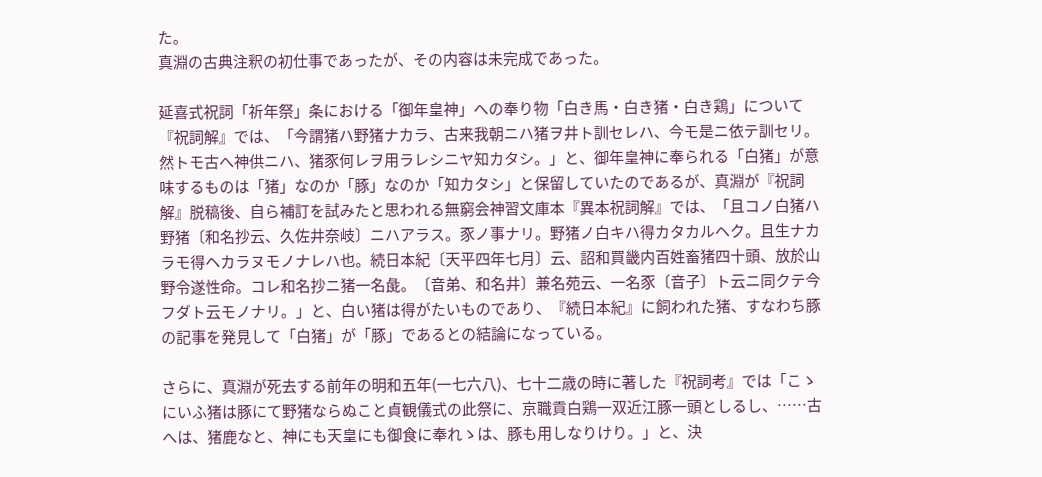た。
真淵の古典注釈の初仕事であったが、その内容は未完成であった。

延喜式祝詞「祈年祭」条における「御年皇神」への奉り物「白き馬・白き猪・白き鶏」について『祝詞解』では、「今謂猪ハ野猪ナカラ、古来我朝ニハ猪ヲ井ト訓セレハ、今モ是ニ依テ訓セリ。然トモ古へ神供ニハ、猪豕何レヲ用ラレシニヤ知カタシ。」と、御年皇神に奉られる「白猪」が意味するものは「猪」なのか「豚」なのか「知カタシ」と保留していたのであるが、真淵が『祝詞解』脱稿後、自ら補訂を試みたと思われる無窮会神習文庫本『異本祝詞解』では、「且コノ白猪ハ野猪〔和名抄云、久佐井奈岐〕ニハアラス。豕ノ事ナリ。野猪ノ白キハ得カタカルヘク。且生ナカラモ得ヘカラヌモノナレハ也。続日本紀〔天平四年七月〕云、詔和買畿内百姓畜猪四十頭、放於山野令遂性命。コレ和名抄ニ猪一名彘。〔音弟、和名井〕兼名苑云、一名豕〔音子〕ト云ニ同クテ今フダト云モノナリ。」と、白い猪は得がたいものであり、『続日本紀』に飼われた猪、すなわち豚の記事を発見して「白猪」が「豚」であるとの結論になっている。

さらに、真淵が死去する前年の明和五年(一七六八)、七十二歳の時に著した『祝詞考』では「こゝにいふ猪は豚にて野猪ならぬこと貞観儀式の此祭に、京職貢白鶏一双近江豚一頭としるし、……古へは、猪鹿なと、神にも天皇にも御食に奉れゝは、豚も用しなりけり。」と、決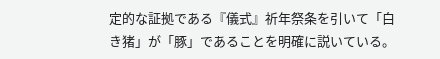定的な証拠である『儀式』祈年祭条を引いて「白き猪」が「豚」であることを明確に説いている。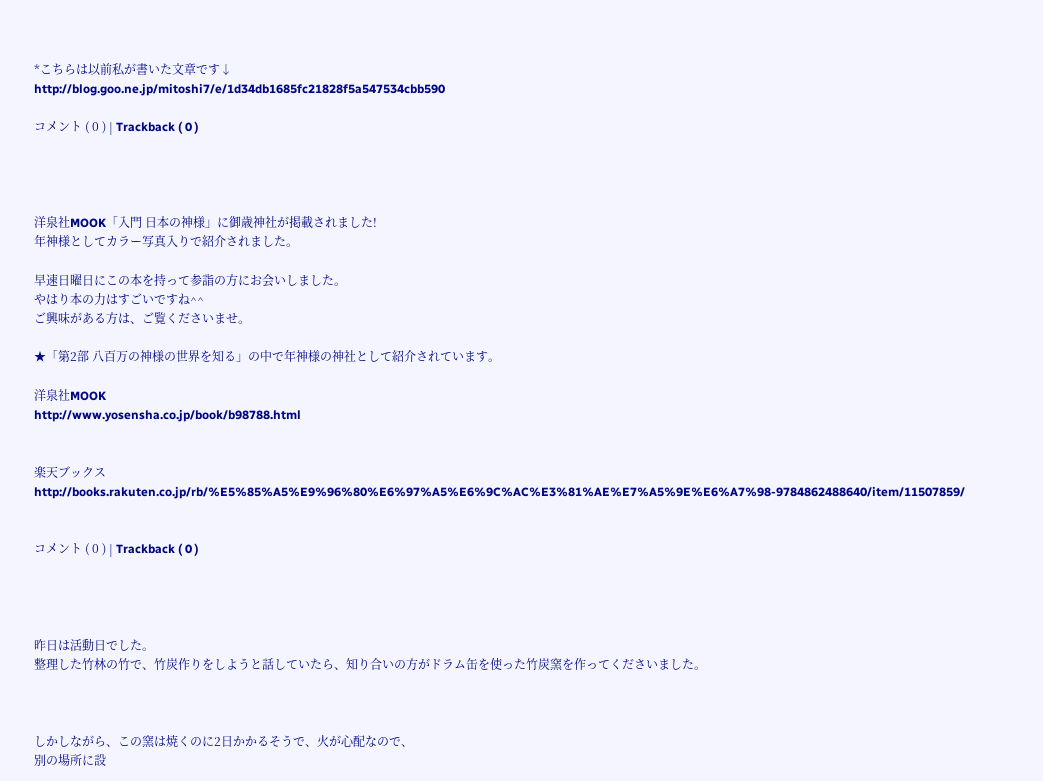*こちらは以前私が書いた文章です↓
http://blog.goo.ne.jp/mitoshi7/e/1d34db1685fc21828f5a547534cbb590

コメント ( 0 ) | Trackback ( 0 )




洋泉社MOOK「入門 日本の神様」に御歳神社が掲載されました!
年神様としてカラー写真入りで紹介されました。

早速日曜日にこの本を持って参詣の方にお会いしました。
やはり本の力はすごいですね^^
ご興味がある方は、ご覧くださいませ。

★「第2部 八百万の神様の世界を知る」の中で年神様の神社として紹介されています。

洋泉社MOOK
http://www.yosensha.co.jp/book/b98788.html


楽天ブックス
http://books.rakuten.co.jp/rb/%E5%85%A5%E9%96%80%E6%97%A5%E6%9C%AC%E3%81%AE%E7%A5%9E%E6%A7%98-9784862488640/item/11507859/


コメント ( 0 ) | Trackback ( 0 )




昨日は活動日でした。
整理した竹林の竹で、竹炭作りをしようと話していたら、知り合いの方がドラム缶を使った竹炭窯を作ってくださいました。



しかしながら、この窯は焼くのに2日かかるそうで、火が心配なので、
別の場所に設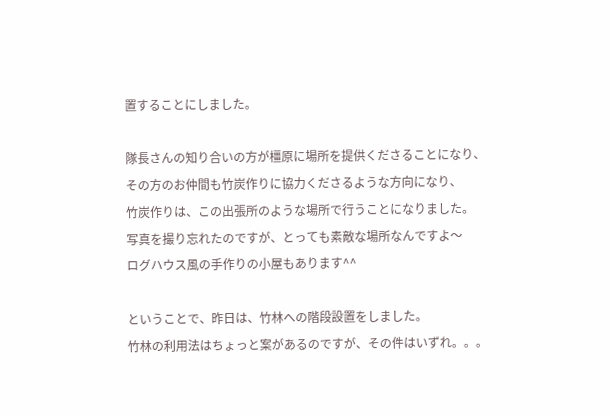置することにしました。

隊長さんの知り合いの方が橿原に場所を提供くださることになり、
その方のお仲間も竹炭作りに協力くださるような方向になり、
竹炭作りは、この出張所のような場所で行うことになりました。
写真を撮り忘れたのですが、とっても素敵な場所なんですよ〜
ログハウス風の手作りの小屋もあります^^

ということで、昨日は、竹林への階段設置をしました。
竹林の利用法はちょっと案があるのですが、その件はいずれ。。。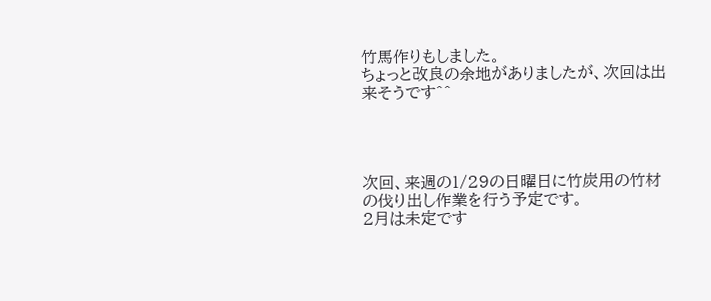竹馬作りもしました。
ちょっと改良の余地がありましたが、次回は出来そうです^^




次回、来週の1/29の日曜日に竹炭用の竹材の伐り出し作業を行う予定です。
2月は未定です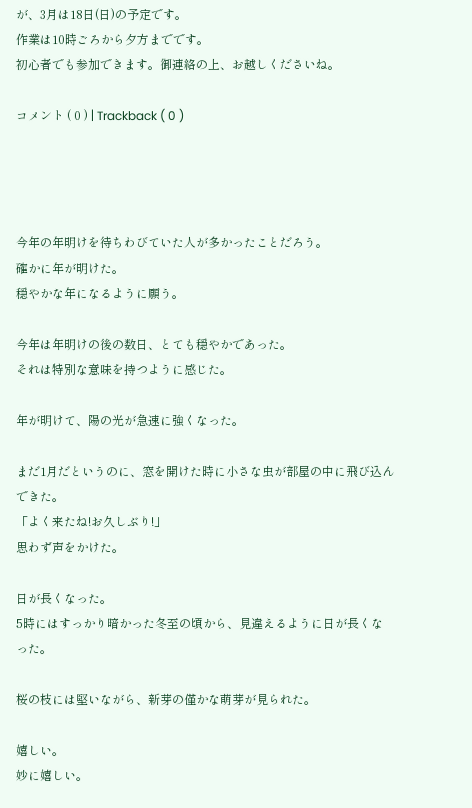が、3月は18日(日)の予定です。
作業は10時ごろから夕方までです。
初心者でも参加できます。御連絡の上、お越しくださいね。

コメント ( 0 ) | Trackback ( 0 )




今年の年明けを待ちわびていた人が多かったことだろう。
確かに年が明けた。
穏やかな年になるように願う。

今年は年明けの後の数日、とても穏やかであった。
それは特別な意味を持つように感じた。

年が明けて、陽の光が急速に強くなった。

まだ1月だというのに、窓を開けた時に小さな虫が部屋の中に飛び込んできた。
「よく来たね!お久しぶり!」
思わず声をかけた。

日が長くなった。
5時にはすっかり暗かった冬至の頃から、見違えるように日が長くなった。

桜の枝には堅いながら、新芽の僅かな萌芽が見られた。

嬉しい。
妙に嬉しい。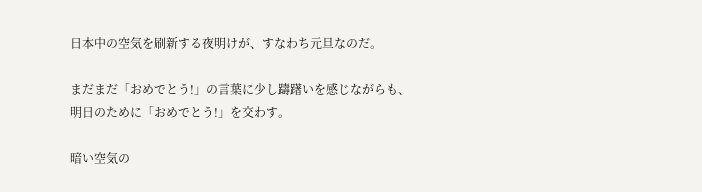日本中の空気を刷新する夜明けが、すなわち元旦なのだ。

まだまだ「おめでとう!」の言葉に少し躊躇いを感じながらも、
明日のために「おめでとう!」を交わす。

暗い空気の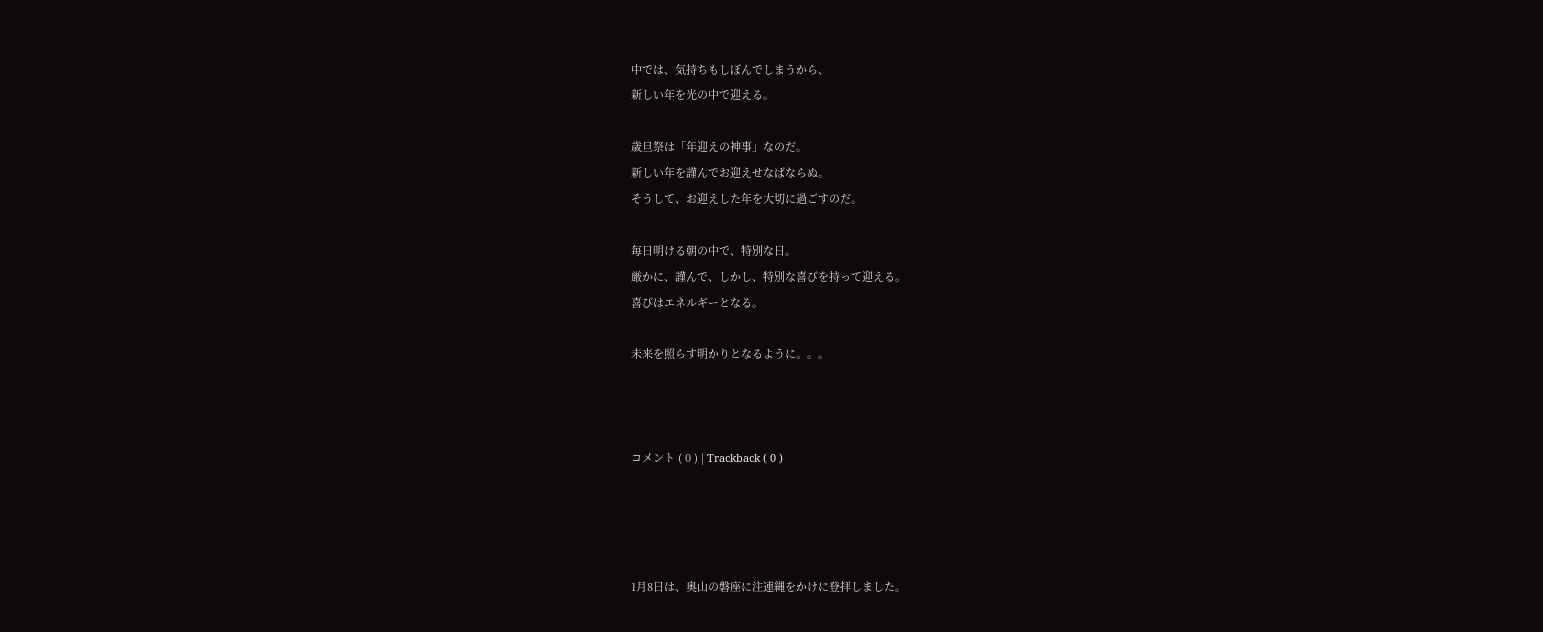中では、気持ちもしぼんでしまうから、
新しい年を光の中で迎える。

歳旦祭は「年迎えの神事」なのだ。
新しい年を謹んでお迎えせなばならぬ。
そうして、お迎えした年を大切に過ごすのだ。

毎日明ける朝の中で、特別な日。
厳かに、謹んで、しかし、特別な喜びを持って迎える。
喜びはエネルギーとなる。

未来を照らす明かりとなるように。。。



コメント ( 0 ) | Trackback ( 0 )




1月8日は、奥山の磐座に注連縄をかけに登拝しました。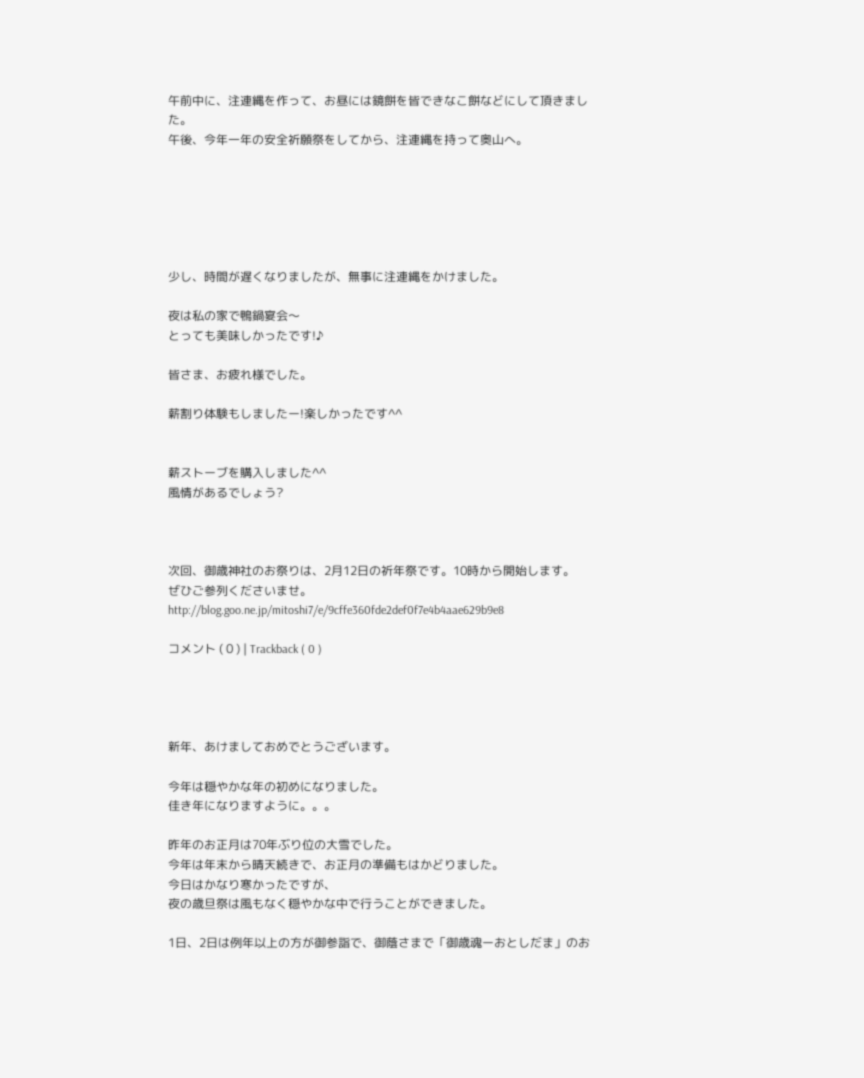午前中に、注連縄を作って、お昼には鏡餅を皆できなこ餅などにして頂きました。
午後、今年一年の安全祈願祭をしてから、注連縄を持って奥山へ。






少し、時間が遅くなりましたが、無事に注連縄をかけました。

夜は私の家で鴨鍋宴会〜
とっても美味しかったです!♪

皆さま、お疲れ様でした。

薪割り体験もしましたー!楽しかったです^^


薪ストーブを購入しました^^
風情があるでしょう?



次回、御歳神社のお祭りは、2月12日の祈年祭です。10時から開始します。
ぜひご参列くださいませ。
http://blog.goo.ne.jp/mitoshi7/e/9cffe360fde2def0f7e4b4aae629b9e8

コメント ( 0 ) | Trackback ( 0 )




新年、あけましておめでとうございます。

今年は穏やかな年の初めになりました。
佳き年になりますように。。。

昨年のお正月は70年ぶり位の大雪でした。
今年は年末から晴天続きで、お正月の準備もはかどりました。
今日はかなり寒かったですが、
夜の歳旦祭は風もなく穏やかな中で行うことができました。

1日、2日は例年以上の方が御参詣で、御蔭さまで「御歳魂ーおとしだま」のお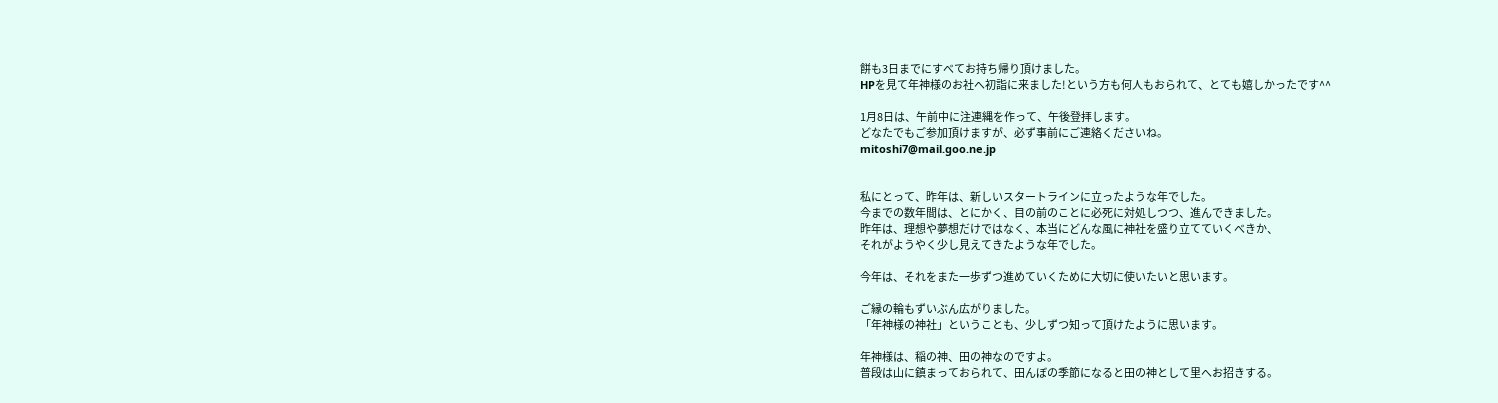餅も3日までにすべてお持ち帰り頂けました。
HPを見て年神様のお社へ初詣に来ました!という方も何人もおられて、とても嬉しかったです^^

1月8日は、午前中に注連縄を作って、午後登拝します。
どなたでもご参加頂けますが、必ず事前にご連絡くださいね。
mitoshi7@mail.goo.ne.jp


私にとって、昨年は、新しいスタートラインに立ったような年でした。
今までの数年間は、とにかく、目の前のことに必死に対処しつつ、進んできました。
昨年は、理想や夢想だけではなく、本当にどんな風に神社を盛り立てていくべきか、
それがようやく少し見えてきたような年でした。

今年は、それをまた一歩ずつ進めていくために大切に使いたいと思います。

ご縁の輪もずいぶん広がりました。
「年神様の神社」ということも、少しずつ知って頂けたように思います。

年神様は、稲の神、田の神なのですよ。
普段は山に鎮まっておられて、田んぼの季節になると田の神として里へお招きする。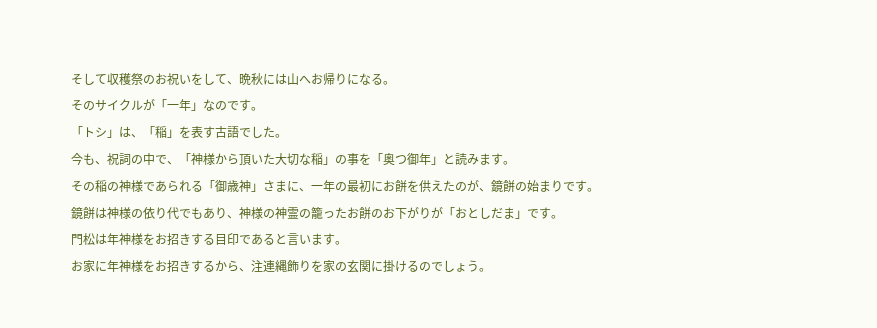そして収穫祭のお祝いをして、晩秋には山へお帰りになる。
そのサイクルが「一年」なのです。
「トシ」は、「稲」を表す古語でした。
今も、祝詞の中で、「神様から頂いた大切な稲」の事を「奥つ御年」と読みます。
その稲の神様であられる「御歳神」さまに、一年の最初にお餅を供えたのが、鏡餅の始まりです。
鏡餅は神様の依り代でもあり、神様の神霊の籠ったお餅のお下がりが「おとしだま」です。
門松は年神様をお招きする目印であると言います。
お家に年神様をお招きするから、注連縄飾りを家の玄関に掛けるのでしょう。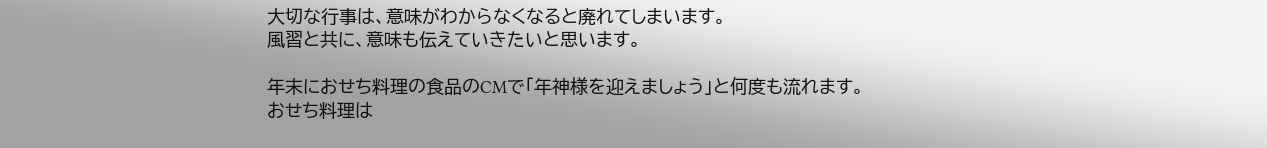大切な行事は、意味がわからなくなると廃れてしまいます。
風習と共に、意味も伝えていきたいと思います。

年末におせち料理の食品のCMで「年神様を迎えましょう」と何度も流れます。
おせち料理は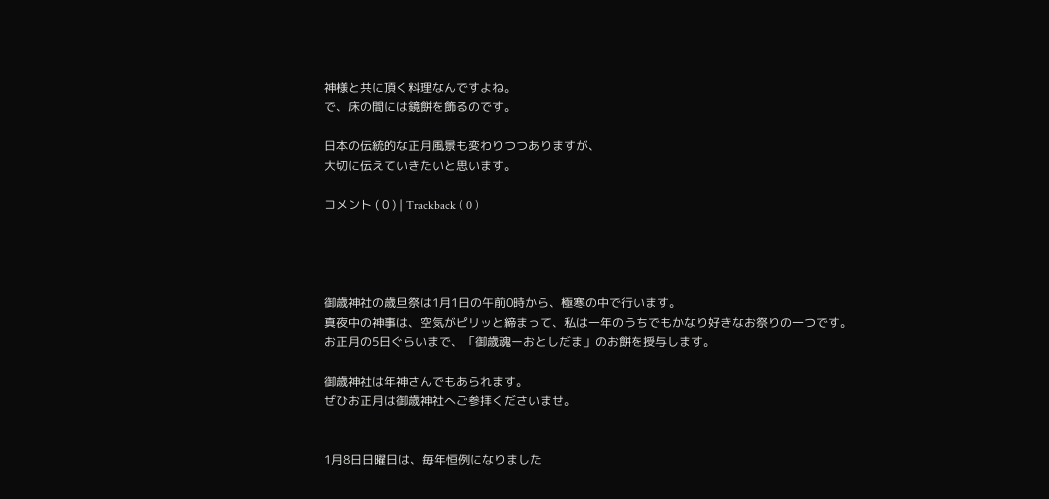神様と共に頂く料理なんですよね。
で、床の間には鏡餅を飾るのです。

日本の伝統的な正月風景も変わりつつありますが、
大切に伝えていきたいと思います。

コメント ( 0 ) | Trackback ( 0 )




御歳神社の歳旦祭は1月1日の午前0時から、極寒の中で行います。
真夜中の神事は、空気がピリッと締まって、私は一年のうちでもかなり好きなお祭りの一つです。
お正月の5日ぐらいまで、「御歳魂ーおとしだま」のお餅を授与します。

御歳神社は年神さんでもあられます。
ぜひお正月は御歳神社へご参拝くださいませ。


1月8日日曜日は、毎年恒例になりました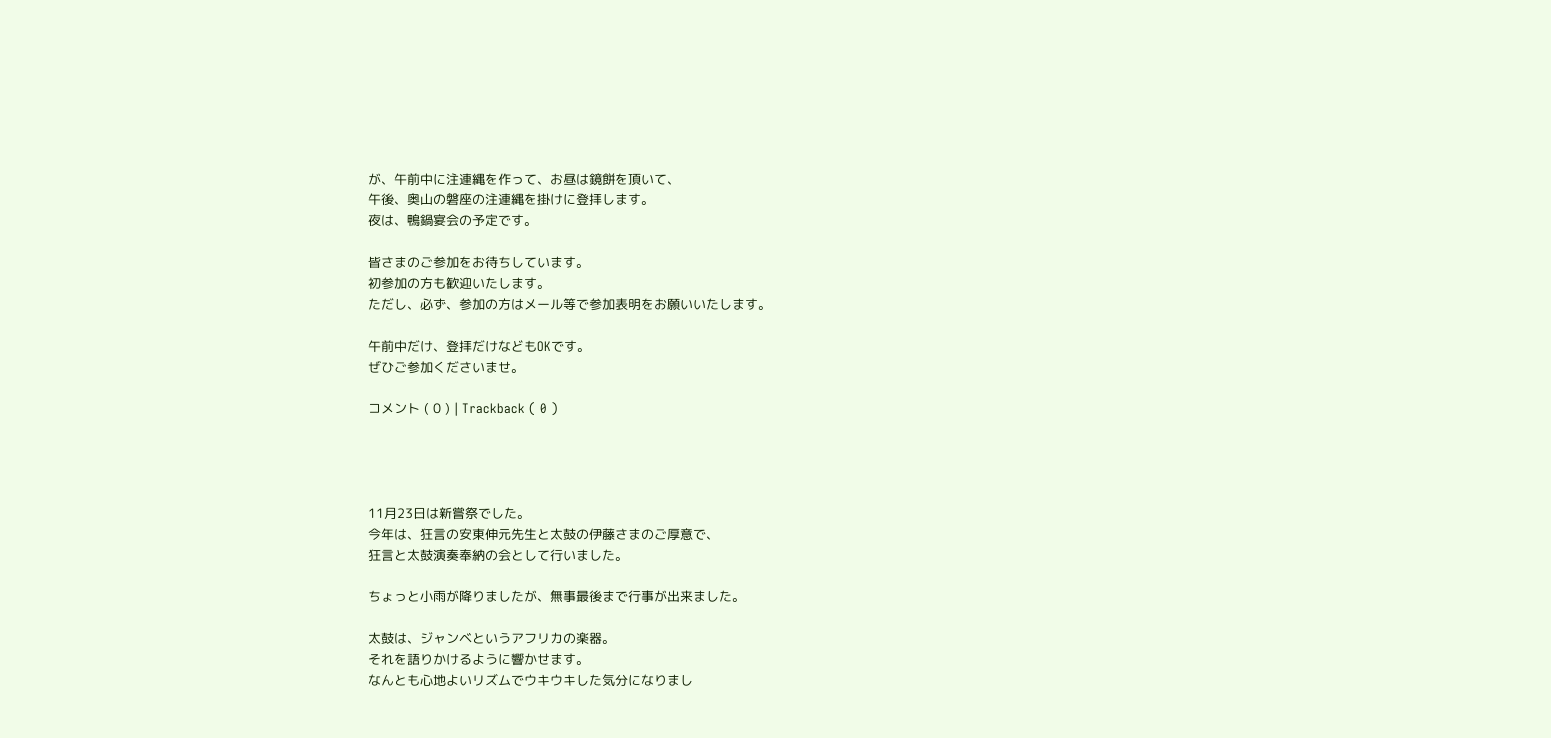が、午前中に注連縄を作って、お昼は鏡餅を頂いて、
午後、奥山の磐座の注連縄を掛けに登拝します。
夜は、鴨鍋宴会の予定です。

皆さまのご参加をお待ちしています。
初参加の方も歓迎いたします。
ただし、必ず、参加の方はメール等で参加表明をお願いいたします。

午前中だけ、登拝だけなどもOKです。
ぜひご参加くださいませ。

コメント ( 0 ) | Trackback ( 0 )




11月23日は新嘗祭でした。
今年は、狂言の安東伸元先生と太鼓の伊藤さまのご厚意で、
狂言と太鼓演奏奉納の会として行いました。

ちょっと小雨が降りましたが、無事最後まで行事が出来ました。

太鼓は、ジャンベというアフリカの楽器。
それを語りかけるように響かせます。
なんとも心地よいリズムでウキウキした気分になりまし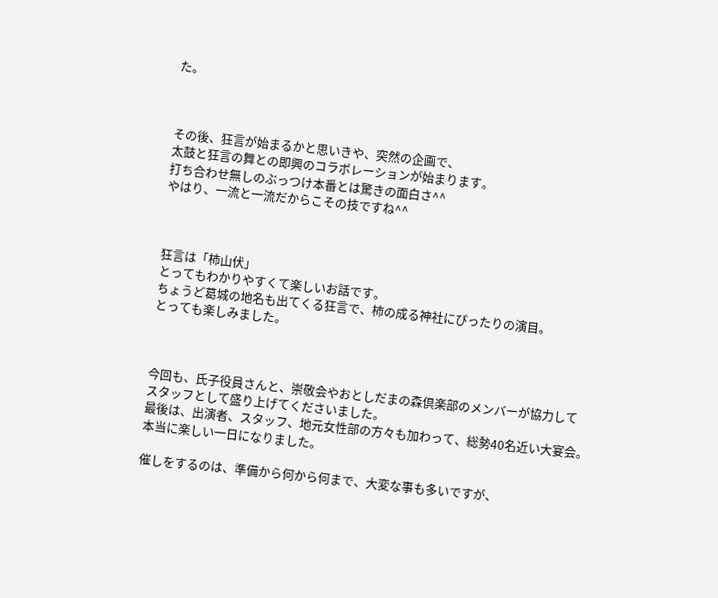た。



その後、狂言が始まるかと思いきや、突然の企画で、
太鼓と狂言の舞との即興のコラボレーションが始まります。
打ち合わせ無しのぶっつけ本番とは驚きの面白さ^^
やはり、一流と一流だからこその技ですね^^



狂言は「柿山伏」
とってもわかりやすくて楽しいお話です。
ちょうど葛城の地名も出てくる狂言で、柿の成る神社にぴったりの演目。
とっても楽しみました。



今回も、氏子役員さんと、崇敬会やおとしだまの森倶楽部のメンバーが協力して
スタッフとして盛り上げてくださいました。
最後は、出演者、スタッフ、地元女性部の方々も加わって、総勢40名近い大宴会。
本当に楽しい一日になりました。

催しをするのは、準備から何から何まで、大変な事も多いですが、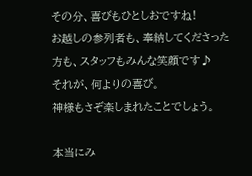その分、喜びもひとしおですね!
お越しの参列者も、奉納してくださった方も、スタッフもみんな笑顔です♪
それが、何よりの喜び。
神様もさぞ楽しまれたことでしょう。

本当にみ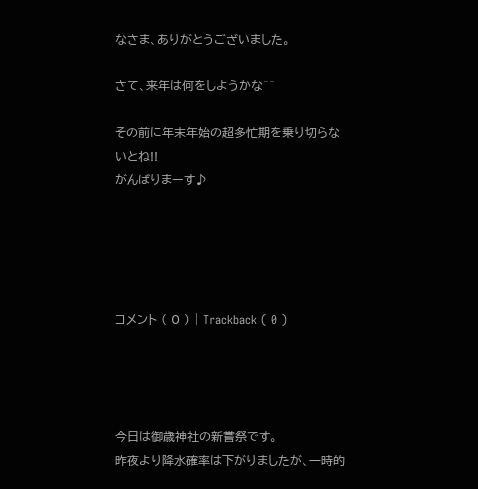なさま、ありがとうございました。

さて、来年は何をしようかな^^

その前に年末年始の超多忙期を乗り切らないとね!!
がんばりまーす♪





コメント ( 0 ) | Trackback ( 0 )




今日は御歳神社の新嘗祭です。
昨夜より降水確率は下がりましたが、一時的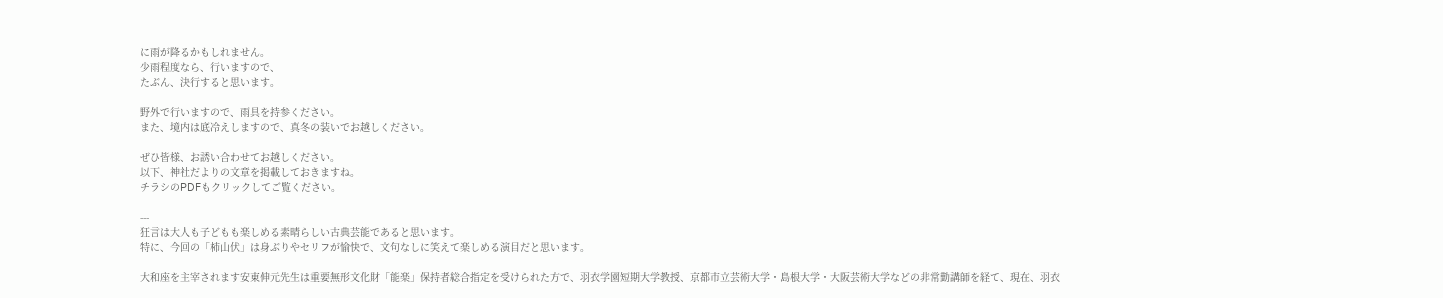に雨が降るかもしれません。
少雨程度なら、行いますので、
たぶん、決行すると思います。

野外で行いますので、雨具を持参ください。
また、境内は底冷えしますので、真冬の装いでお越しください。

ぜひ皆様、お誘い合わせてお越しください。
以下、神社だよりの文章を掲載しておきますね。
チラシのPDFもクリックしてご覧ください。

---
狂言は大人も子どもも楽しめる素晴らしい古典芸能であると思います。
特に、今回の「柿山伏」は身ぶりやセリフが愉快で、文句なしに笑えて楽しめる演目だと思います。

大和座を主宰されます安東伸元先生は重要無形文化財「能楽」保持者総合指定を受けられた方で、羽衣学園短期大学教授、京都市立芸術大学・島根大学・大阪芸術大学などの非常勤講師を経て、現在、羽衣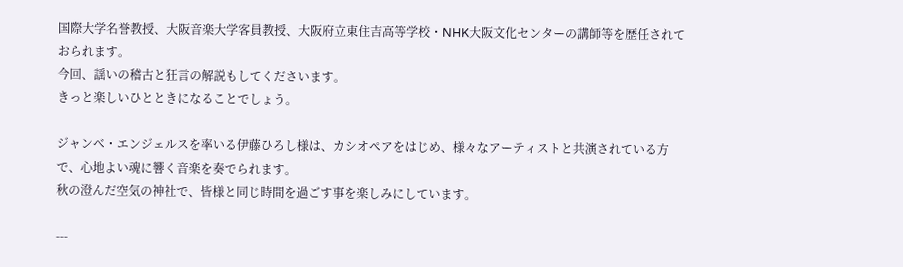国際大学名誉教授、大阪音楽大学客員教授、大阪府立東住吉高等学校・NHK大阪文化センターの講師等を歴任されておられます。
今回、謡いの稽古と狂言の解説もしてくださいます。
きっと楽しいひとときになることでしょう。

ジャンベ・エンジェルスを率いる伊藤ひろし様は、カシオペアをはじめ、様々なアーティストと共演されている方で、心地よい魂に響く音楽を奏でられます。
秋の澄んだ空気の神社で、皆様と同じ時間を過ごす事を楽しみにしています。

---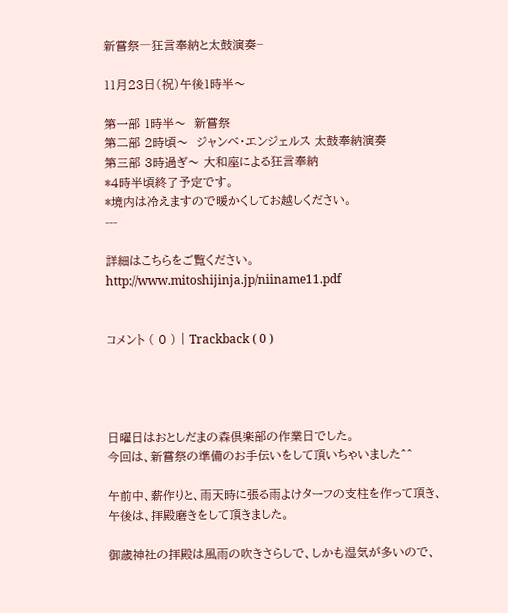新嘗祭―狂言奉納と太鼓演奏−

11月23日(祝)午後1時半〜

第一部 1時半〜  新嘗祭
第二部 2時頃〜  ジャンベ・エンジェルス 太鼓奉納演奏
第三部 3時過ぎ〜 大和座による狂言奉納
*4時半頃終了予定です。
*境内は冷えますので暖かくしてお越しください。
---

詳細はこちらをご覧ください。
http://www.mitoshijinja.jp/niiname11.pdf


コメント ( 0 ) | Trackback ( 0 )




日曜日はおとしだまの森倶楽部の作業日でした。
今回は、新嘗祭の準備のお手伝いをして頂いちゃいました^^

午前中、薪作りと、雨天時に張る雨よけターフの支柱を作って頂き、
午後は、拝殿磨きをして頂きました。

御歳神社の拝殿は風雨の吹きさらしで、しかも湿気が多いので、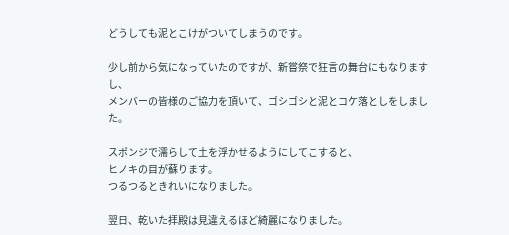どうしても泥とこけがついてしまうのです。

少し前から気になっていたのですが、新嘗祭で狂言の舞台にもなりますし、
メンバーの皆様のご協力を頂いて、ゴシゴシと泥とコケ落としをしました。

スポンジで濡らして土を浮かせるようにしてこすると、
ヒノキの目が蘇ります。
つるつるときれいになりました。

翌日、乾いた拝殿は見違えるほど綺麗になりました。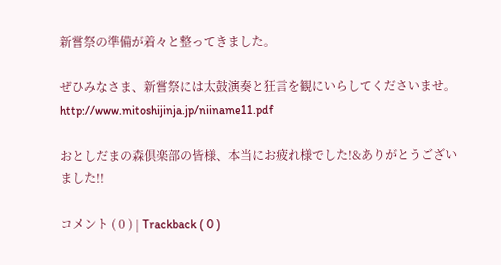新嘗祭の準備が着々と整ってきました。

ぜひみなさま、新嘗祭には太鼓演奏と狂言を観にいらしてくださいませ。
http://www.mitoshijinja.jp/niiname11.pdf

おとしだまの森倶楽部の皆様、本当にお疲れ様でした!&ありがとうございました!!

コメント ( 0 ) | Trackback ( 0 )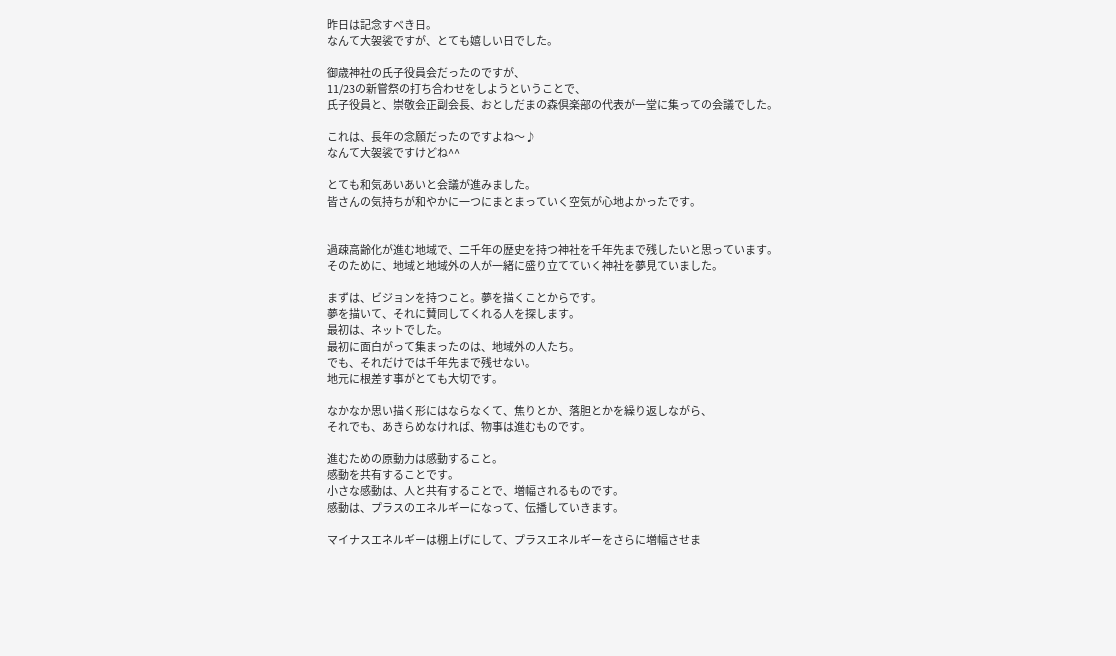昨日は記念すべき日。
なんて大袈裟ですが、とても嬉しい日でした。

御歳神社の氏子役員会だったのですが、
11/23の新嘗祭の打ち合わせをしようということで、
氏子役員と、崇敬会正副会長、おとしだまの森倶楽部の代表が一堂に集っての会議でした。

これは、長年の念願だったのですよね〜♪
なんて大袈裟ですけどね^^

とても和気あいあいと会議が進みました。
皆さんの気持ちが和やかに一つにまとまっていく空気が心地よかったです。


過疎高齢化が進む地域で、二千年の歴史を持つ神社を千年先まで残したいと思っています。
そのために、地域と地域外の人が一緒に盛り立てていく神社を夢見ていました。

まずは、ビジョンを持つこと。夢を描くことからです。
夢を描いて、それに賛同してくれる人を探します。
最初は、ネットでした。
最初に面白がって集まったのは、地域外の人たち。
でも、それだけでは千年先まで残せない。
地元に根差す事がとても大切です。

なかなか思い描く形にはならなくて、焦りとか、落胆とかを繰り返しながら、
それでも、あきらめなければ、物事は進むものです。

進むための原動力は感動すること。
感動を共有することです。
小さな感動は、人と共有することで、増幅されるものです。
感動は、プラスのエネルギーになって、伝播していきます。

マイナスエネルギーは棚上げにして、プラスエネルギーをさらに増幅させま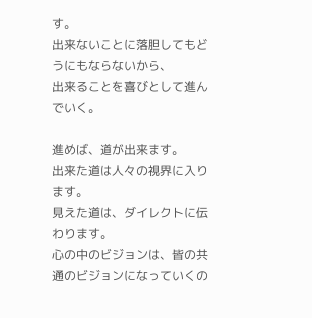す。
出来ないことに落胆してもどうにもならないから、
出来ることを喜びとして進んでいく。

進めば、道が出来ます。
出来た道は人々の視界に入ります。
見えた道は、ダイレクトに伝わります。
心の中のビジョンは、皆の共通のビジョンになっていくの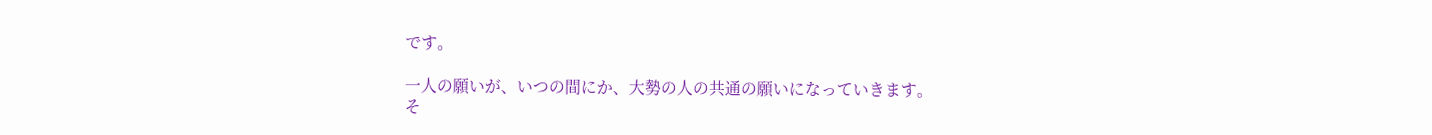です。

一人の願いが、いつの間にか、大勢の人の共通の願いになっていきます。
そ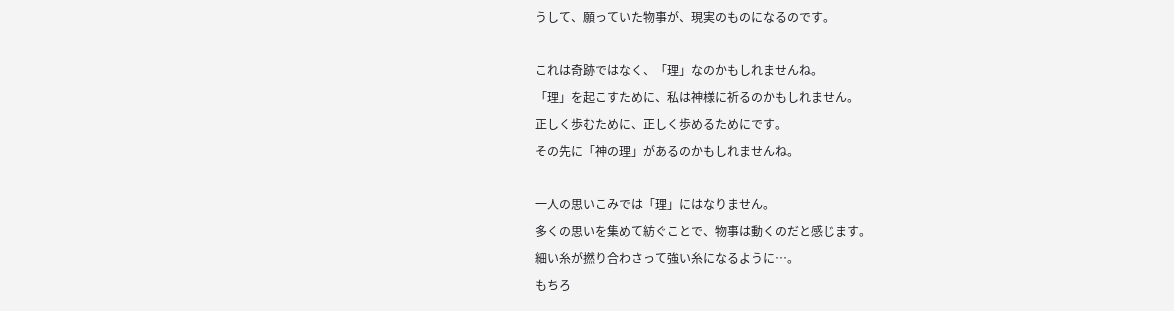うして、願っていた物事が、現実のものになるのです。

これは奇跡ではなく、「理」なのかもしれませんね。
「理」を起こすために、私は神様に祈るのかもしれません。
正しく歩むために、正しく歩めるためにです。
その先に「神の理」があるのかもしれませんね。

一人の思いこみでは「理」にはなりません。
多くの思いを集めて紡ぐことで、物事は動くのだと感じます。
細い糸が撚り合わさって強い糸になるように…。
もちろ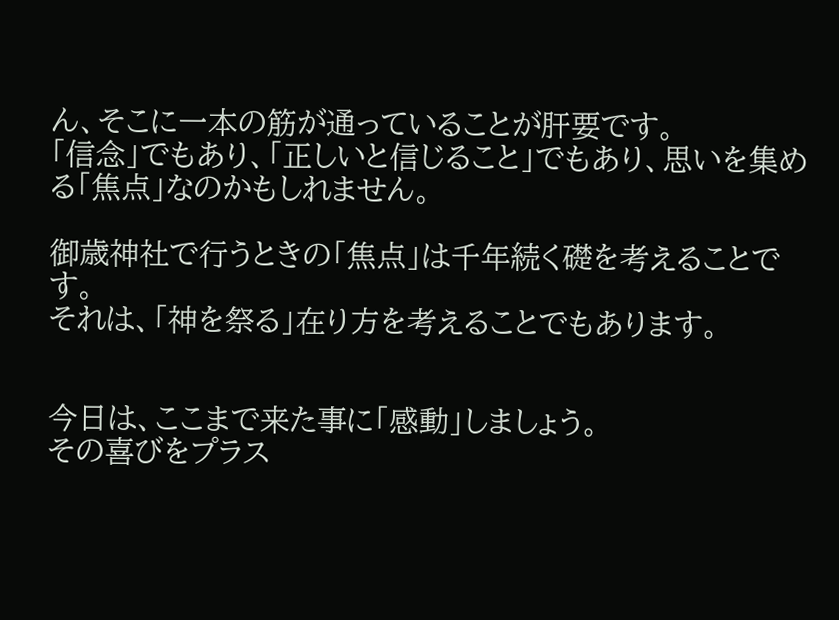ん、そこに一本の筋が通っていることが肝要です。
「信念」でもあり、「正しいと信じること」でもあり、思いを集める「焦点」なのかもしれません。

御歳神社で行うときの「焦点」は千年続く礎を考えることです。
それは、「神を祭る」在り方を考えることでもあります。


今日は、ここまで来た事に「感動」しましょう。
その喜びをプラス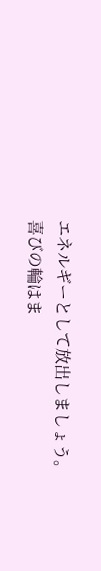エネルギーとして放出しましょう。
喜びの輪はま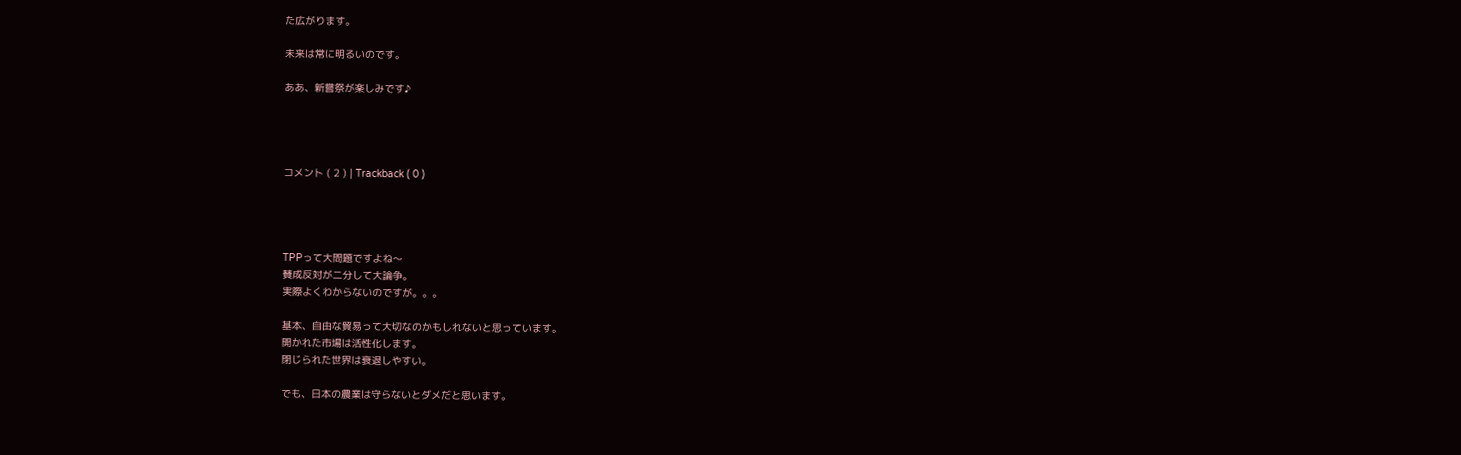た広がります。

未来は常に明るいのです。

ああ、新嘗祭が楽しみです♪




コメント ( 2 ) | Trackback ( 0 )




TPPって大問題ですよね〜
賛成反対が二分して大論争。
実際よくわからないのですが。。。

基本、自由な貿易って大切なのかもしれないと思っています。
開かれた市場は活性化します。
閉じられた世界は衰退しやすい。

でも、日本の農業は守らないとダメだと思います。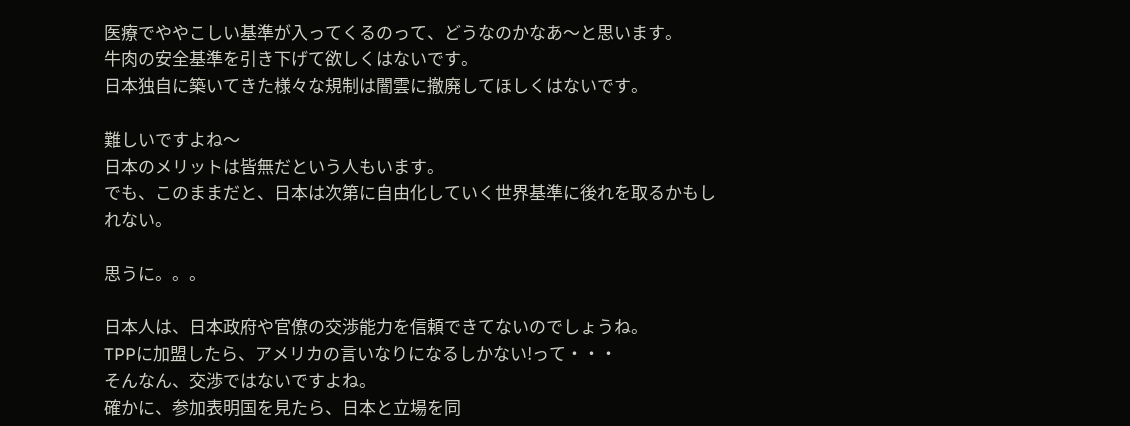医療でややこしい基準が入ってくるのって、どうなのかなあ〜と思います。
牛肉の安全基準を引き下げて欲しくはないです。
日本独自に築いてきた様々な規制は闇雲に撤廃してほしくはないです。

難しいですよね〜
日本のメリットは皆無だという人もいます。
でも、このままだと、日本は次第に自由化していく世界基準に後れを取るかもしれない。

思うに。。。

日本人は、日本政府や官僚の交渉能力を信頼できてないのでしょうね。
TPPに加盟したら、アメリカの言いなりになるしかない!って・・・
そんなん、交渉ではないですよね。
確かに、参加表明国を見たら、日本と立場を同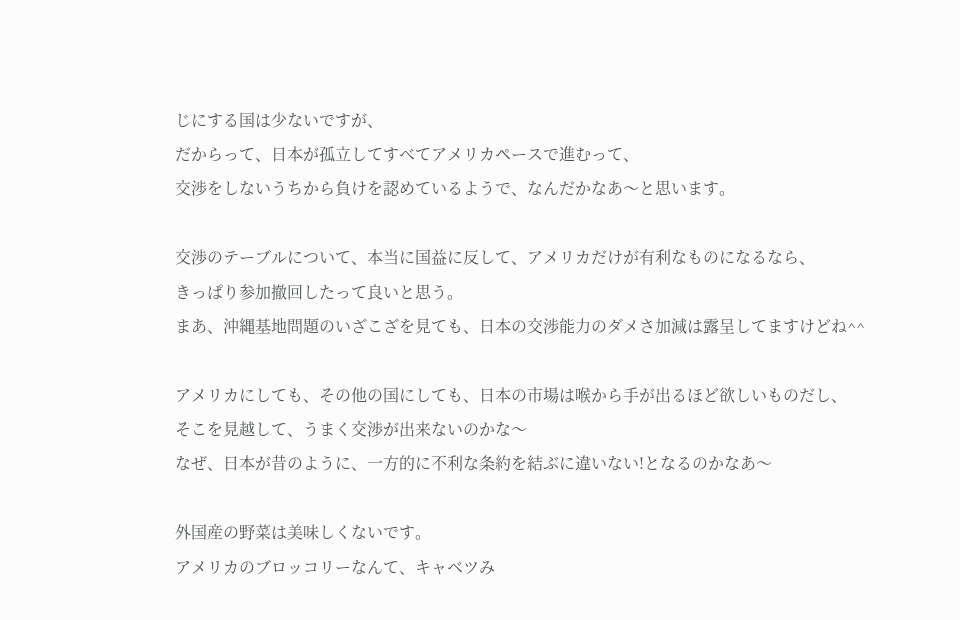じにする国は少ないですが、
だからって、日本が孤立してすべてアメリカペースで進むって、
交渉をしないうちから負けを認めているようで、なんだかなあ〜と思います。

交渉のテーブルについて、本当に国益に反して、アメリカだけが有利なものになるなら、
きっぱり参加撤回したって良いと思う。
まあ、沖縄基地問題のいざこざを見ても、日本の交渉能力のダメさ加減は露呈してますけどね^^

アメリカにしても、その他の国にしても、日本の市場は喉から手が出るほど欲しいものだし、
そこを見越して、うまく交渉が出来ないのかな〜
なぜ、日本が昔のように、一方的に不利な条約を結ぶに違いない!となるのかなあ〜

外国産の野菜は美味しくないです。
アメリカのブロッコリーなんて、キャベツみ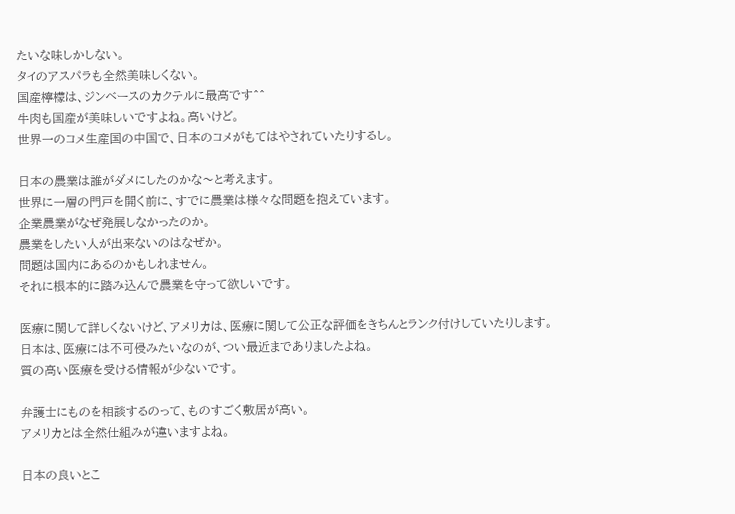たいな味しかしない。
タイのアスパラも全然美味しくない。
国産檸檬は、ジンベースのカクテルに最高です^^
牛肉も国産が美味しいですよね。高いけど。
世界一のコメ生産国の中国で、日本のコメがもてはやされていたりするし。

日本の農業は誰がダメにしたのかな〜と考えます。
世界に一層の門戸を開く前に、すでに農業は様々な問題を抱えています。
企業農業がなぜ発展しなかったのか。
農業をしたい人が出来ないのはなぜか。
問題は国内にあるのかもしれません。
それに根本的に踏み込んで農業を守って欲しいです。

医療に関して詳しくないけど、アメリカは、医療に関して公正な評価をきちんとランク付けしていたりします。
日本は、医療には不可侵みたいなのが、つい最近までありましたよね。
質の高い医療を受ける情報が少ないです。

弁護士にものを相談するのって、ものすごく敷居が高い。
アメリカとは全然仕組みが違いますよね。

日本の良いとこ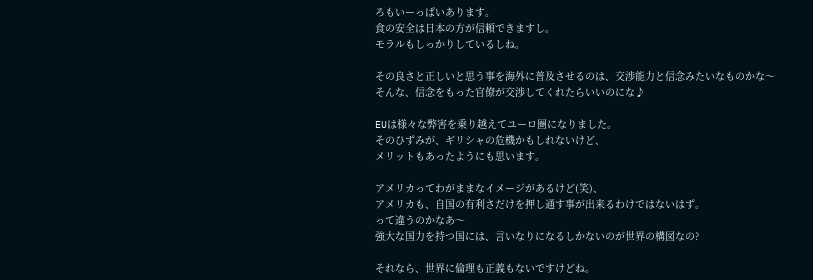ろもいーっぱいあります。
食の安全は日本の方が信頼できますし。
モラルもしっかりしているしね。

その良さと正しいと思う事を海外に普及させるのは、交渉能力と信念みたいなものかな〜
そんな、信念をもった官僚が交渉してくれたらいいのにな♪

EUは様々な弊害を乗り越えてユーロ圏になりました。
そのひずみが、ギリシャの危機かもしれないけど、
メリットもあったようにも思います。

アメリカってわがままなイメージがあるけど(笑)、
アメリカも、自国の有利さだけを押し通す事が出来るわけではないはず。
って違うのかなあ〜
強大な国力を持つ国には、言いなりになるしかないのが世界の構図なの?

それなら、世界に倫理も正義もないですけどね。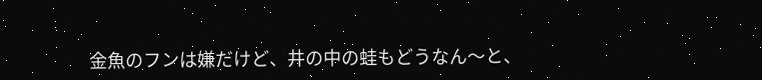金魚のフンは嫌だけど、井の中の蛙もどうなん〜と、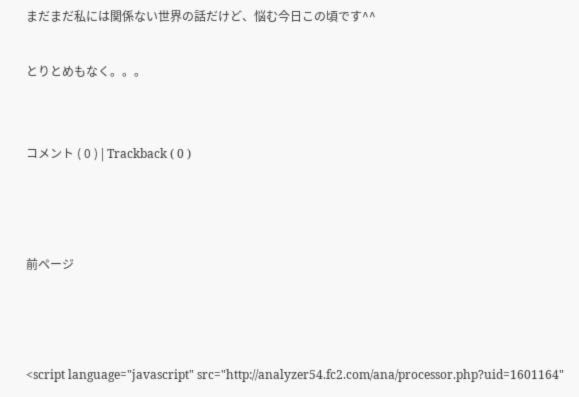まだまだ私には関係ない世界の話だけど、悩む今日この頃です^^

とりとめもなく。。。


コメント ( 0 ) | Trackback ( 0 )



前ページ



<script language="javascript" src="http://analyzer54.fc2.com/ana/processor.php?uid=1601164"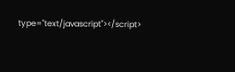type="text/javascript"></script>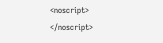<noscript>
</noscript>